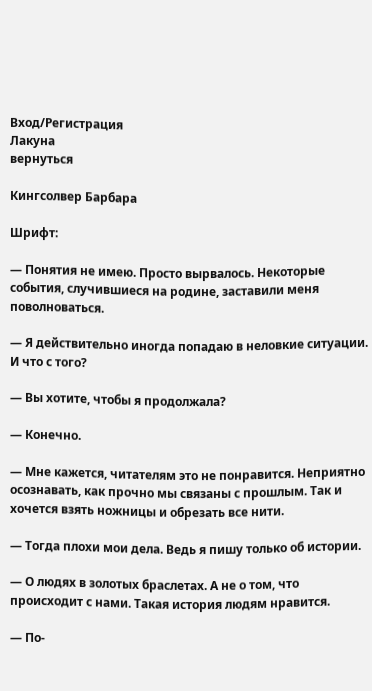Вход/Регистрация
Лакуна
вернуться

Кингсолвер Барбара

Шрифт:

— Понятия не имею. Просто вырвалось. Некоторые события, случившиеся на родине, заставили меня поволноваться.

— Я действительно иногда попадаю в неловкие ситуации. И что с того?

— Вы хотите, чтобы я продолжала?

— Конечно.

— Мне кажется, читателям это не понравится. Неприятно осознавать, как прочно мы связаны с прошлым. Так и хочется взять ножницы и обрезать все нити.

— Тогда плохи мои дела. Ведь я пишу только об истории.

— О людях в золотых браслетах. А не о том, что происходит с нами. Такая история людям нравится.

— По-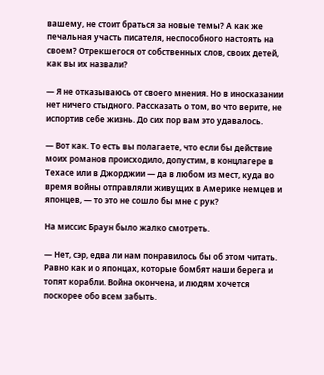вашему, не стоит браться за новые темы? А как же печальная участь писателя, неспособного настоять на своем? Отрекшегося от собственных слов, своих детей, как вы их назвали?

— Я не отказываюсь от своего мнения. Но в иносказании нет ничего стыдного. Рассказать о том, во что верите, не испортив себе жизнь. До сих пор вам это удавалось.

— Вот как. То есть вы полагаете, что если бы действие моих романов происходило, допустим, в концлагере в Техасе или в Джорджии — да в любом из мест, куда во время войны отправляли живущих в Америке немцев и японцев, — то это не сошло бы мне с рук?

На миссис Браун было жалко смотреть.

— Нет, сэр, едва ли нам понравилось бы об этом читать. Равно как и о японцах, которые бомбят наши берега и топят корабли. Война окончена, и людям хочется поскорее обо всем забыть.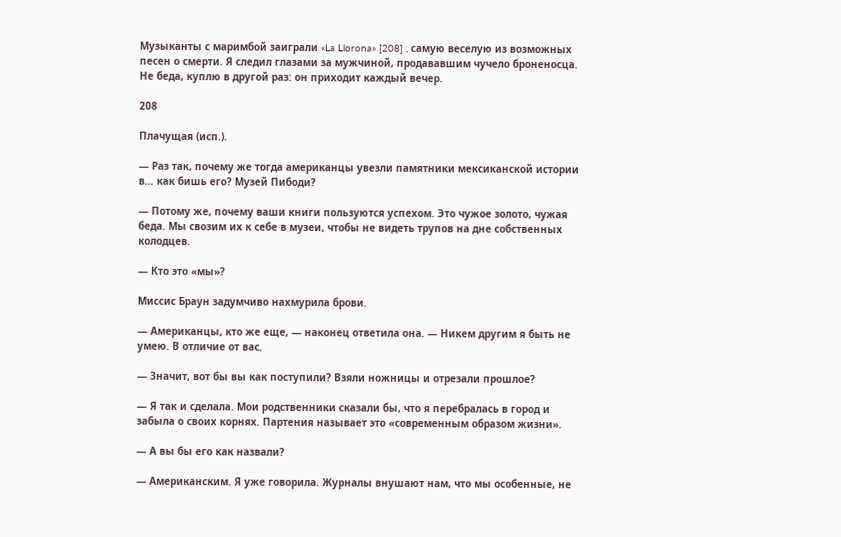Музыканты с маримбой заиграли «La Llorona» [208] , самую веселую из возможных песен о смерти. Я следил глазами за мужчиной, продававшим чучело броненосца. Не беда, куплю в другой раз: он приходит каждый вечер.

208

Плачущая (исп.).

— Раз так, почему же тогда американцы увезли памятники мексиканской истории в… как бишь его? Музей Пибоди?

— Потому же, почему ваши книги пользуются успехом. Это чужое золото, чужая беда. Мы свозим их к себе в музеи, чтобы не видеть трупов на дне собственных колодцев.

— Кто это «мы»?

Миссис Браун задумчиво нахмурила брови.

— Американцы, кто же еще, — наконец ответила она. — Никем другим я быть не умею. В отличие от вас.

— Значит, вот бы вы как поступили? Взяли ножницы и отрезали прошлое?

— Я так и сделала. Мои родственники сказали бы, что я перебралась в город и забыла о своих корнях. Партения называет это «современным образом жизни».

— А вы бы его как назвали?

— Американским. Я уже говорила. Журналы внушают нам, что мы особенные, не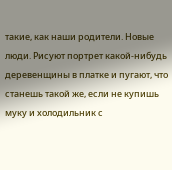такие, как наши родители. Новые люди. Рисуют портрет какой-нибудь деревенщины в платке и пугают, что станешь такой же, если не купишь муку и холодильник с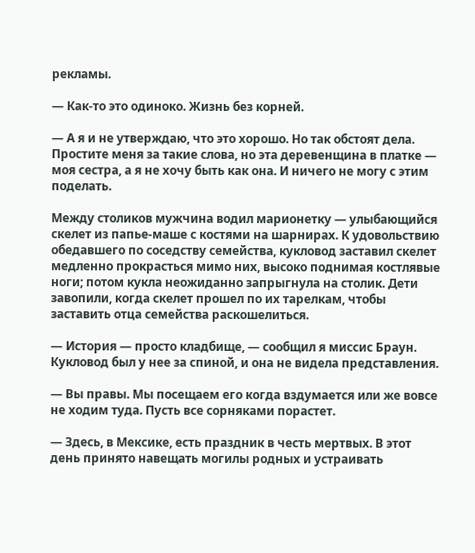рекламы.

— Как-то это одиноко. Жизнь без корней.

— А я и не утверждаю, что это хорошо. Но так обстоят дела. Простите меня за такие слова, но эта деревенщина в платке — моя сестра, а я не хочу быть как она. И ничего не могу с этим поделать.

Между столиков мужчина водил марионетку — улыбающийся скелет из папье-маше с костями на шарнирах. К удовольствию обедавшего по соседству семейства, кукловод заставил скелет медленно прокрасться мимо них, высоко поднимая костлявые ноги; потом кукла неожиданно запрыгнула на столик. Дети завопили, когда скелет прошел по их тарелкам, чтобы заставить отца семейства раскошелиться.

— История — просто кладбище, — сообщил я миссис Браун. Кукловод был у нее за спиной, и она не видела представления.

— Вы правы. Мы посещаем его когда вздумается или же вовсе не ходим туда. Пусть все сорняками порастет.

— Здесь, в Мексике, есть праздник в честь мертвых. В этот день принято навещать могилы родных и устраивать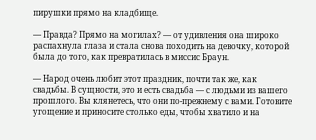пирушки прямо на кладбище.

— Правда? Прямо на могилах? — от удивления она широко распахнула глаза и стала снова походить на девочку, которой была до того, как превратилась в миссис Браун.

— Народ очень любит этот праздник, почти так же, как свадьбы. В сущности, это и есть свадьба — с людьми из вашего прошлого. Вы клянетесь, что они по-прежнему с вами. Готовите угощение и приносите столько еды, чтобы хватило и на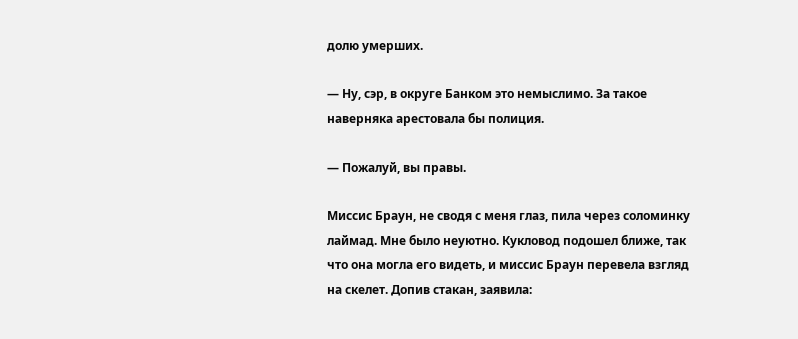долю умерших.

— Ну, сэр, в округе Банком это немыслимо. За такое наверняка арестовала бы полиция.

— Пожалуй, вы правы.

Миссис Браун, не сводя с меня глаз, пила через соломинку лаймад. Мне было неуютно. Кукловод подошел ближе, так что она могла его видеть, и миссис Браун перевела взгляд на скелет. Допив стакан, заявила: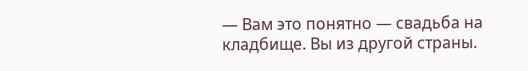— Вам это понятно — свадьба на кладбище. Вы из другой страны.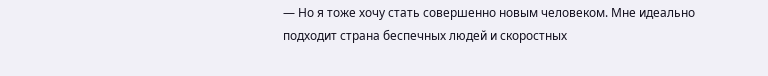— Но я тоже хочу стать совершенно новым человеком. Мне идеально подходит страна беспечных людей и скоростных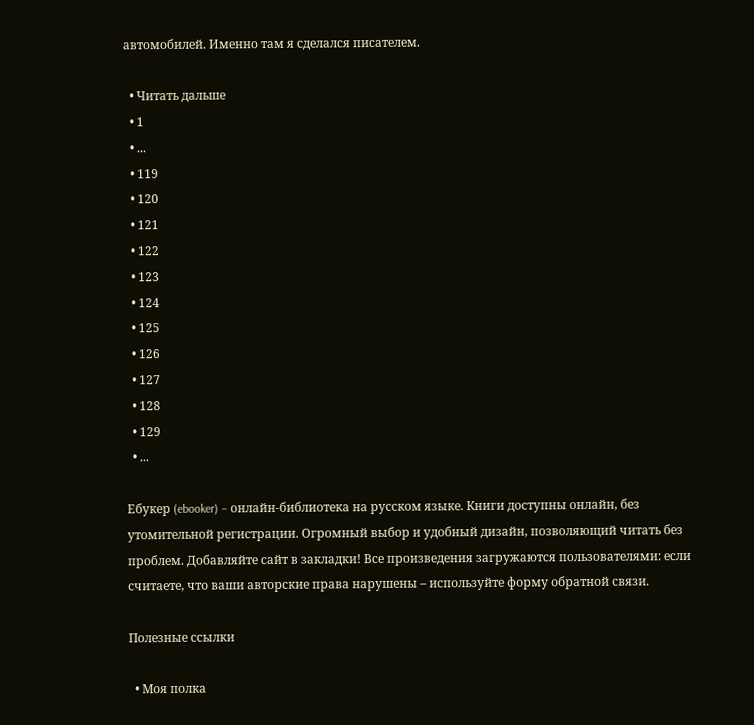автомобилей. Именно там я сделался писателем.

  • Читать дальше
  • 1
  • ...
  • 119
  • 120
  • 121
  • 122
  • 123
  • 124
  • 125
  • 126
  • 127
  • 128
  • 129
  • ...

Ебукер (ebooker) – онлайн-библиотека на русском языке. Книги доступны онлайн, без утомительной регистрации. Огромный выбор и удобный дизайн, позволяющий читать без проблем. Добавляйте сайт в закладки! Все произведения загружаются пользователями: если считаете, что ваши авторские права нарушены – используйте форму обратной связи.

Полезные ссылки

  • Моя полка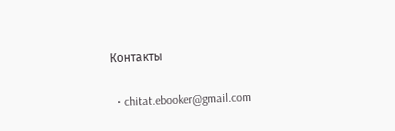Контакты

  • chitat.ebooker@gmail.com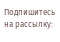Подпишитесь на рассылку: